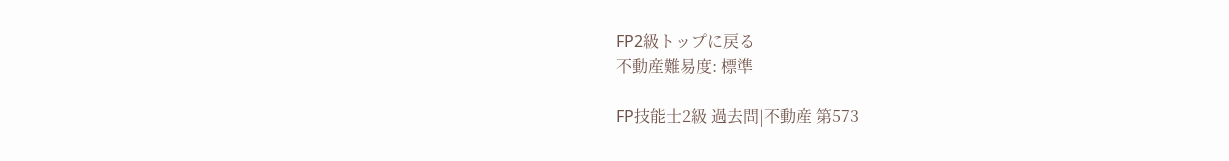FP2級トップに戻る
不動産難易度: 標準

FP技能士2級 過去問|不動産 第573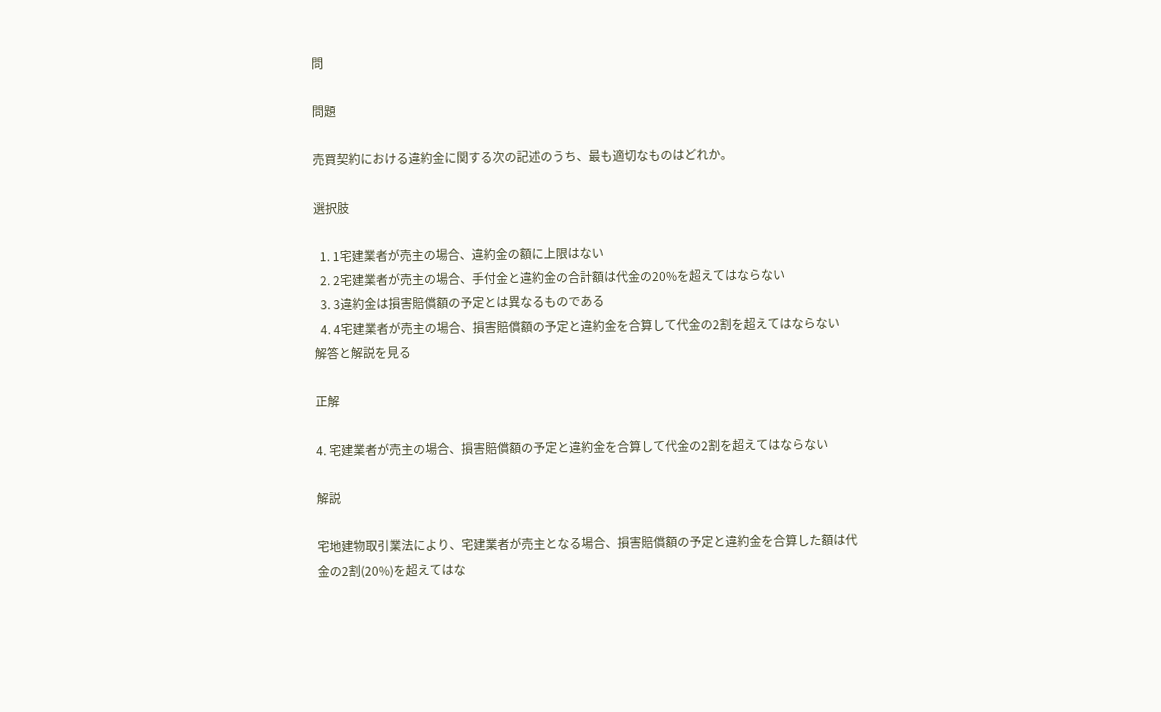問

問題

売買契約における違約金に関する次の記述のうち、最も適切なものはどれか。

選択肢

  1. 1宅建業者が売主の場合、違約金の額に上限はない
  2. 2宅建業者が売主の場合、手付金と違約金の合計額は代金の20%を超えてはならない
  3. 3違約金は損害賠償額の予定とは異なるものである
  4. 4宅建業者が売主の場合、損害賠償額の予定と違約金を合算して代金の2割を超えてはならない
解答と解説を見る

正解

4. 宅建業者が売主の場合、損害賠償額の予定と違約金を合算して代金の2割を超えてはならない

解説

宅地建物取引業法により、宅建業者が売主となる場合、損害賠償額の予定と違約金を合算した額は代金の2割(20%)を超えてはな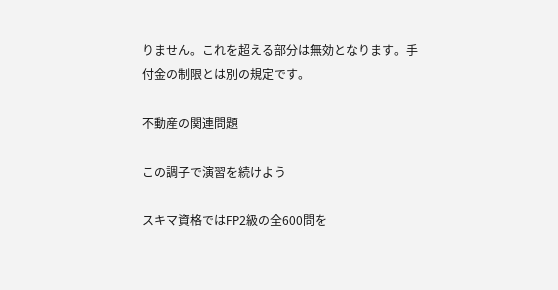りません。これを超える部分は無効となります。手付金の制限とは別の規定です。

不動産の関連問題

この調子で演習を続けよう

スキマ資格ではFP2級の全600問を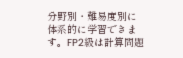分野別・難易度別に体系的に学習できます。FP2級は計算問題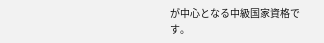が中心となる中級国家資格です。